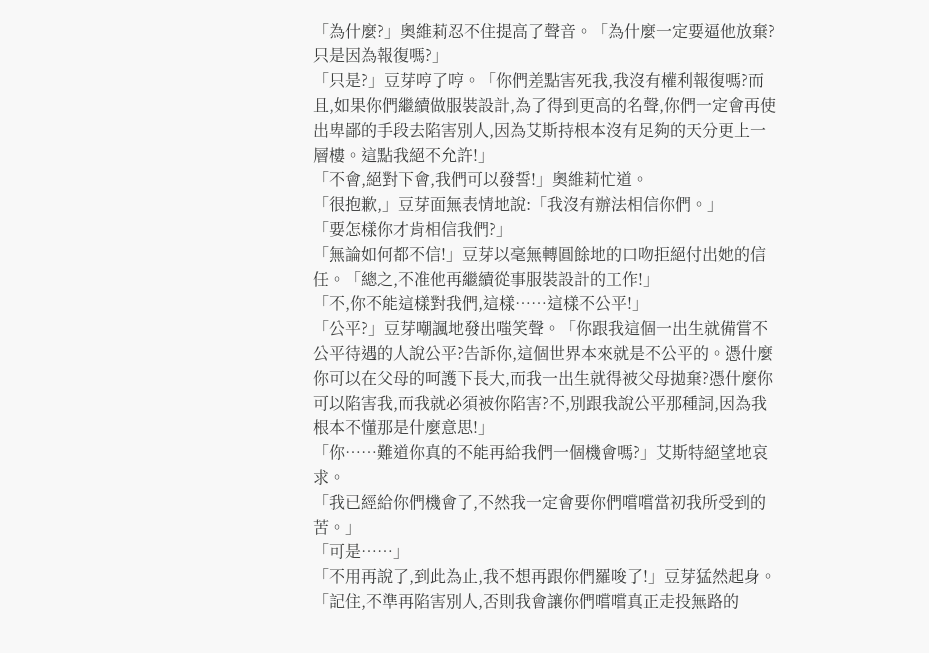「為什麼?」奧維莉忍不住提高了聲音。「為什麼一定要逼他放棄?只是因為報復嗎?」
「只是?」豆芽哼了哼。「你們差點害死我,我沒有權利報復嗎?而且,如果你們繼續做服裝設計,為了得到更高的名聲,你們一定會再使出卑鄙的手段去陷害別人,因為艾斯持根本沒有足夠的天分更上一層樓。這點我絕不允許!」
「不會,絕對下會,我們可以發誓!」奧維莉忙道。
「很抱歉,」豆芽面無表情地說:「我沒有辦法相信你們。」
「要怎樣你才肯相信我們?」
「無論如何都不信!」豆芽以毫無轉圓餘地的口吻拒絕付出她的信任。「總之,不准他再繼續從事服裝設計的工作!」
「不,你不能這樣對我們,這樣……這樣不公平!」
「公平?」豆芽嘲諷地發出嗤笑聲。「你跟我這個一出生就備嘗不公平待遇的人說公平?告訴你,這個世界本來就是不公平的。憑什麼你可以在父母的呵護下長大,而我一出生就得被父母拋棄?憑什麼你可以陷害我,而我就必須被你陷害?不,別跟我說公平那種詞,因為我根本不懂那是什麼意思!」
「你……難道你真的不能再給我們一個機會嗎?」艾斯特絕望地哀求。
「我已經給你們機會了,不然我一定會要你們嚐嚐當初我所受到的苦。」
「可是……」
「不用再說了,到此為止,我不想再跟你們羅唆了!」豆芽猛然起身。「記住,不準再陷害別人,否則我會讓你們嚐嚐真正走投無路的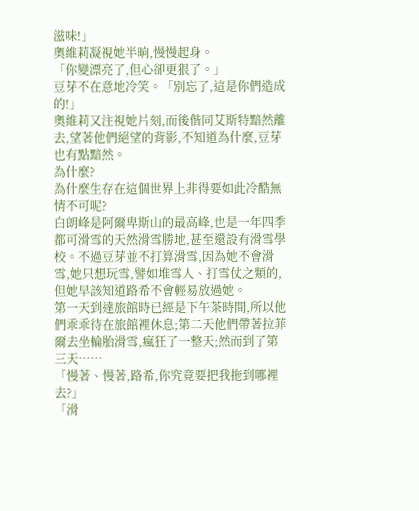滋味!」
奧維莉凝視她半晌,慢慢起身。
「你變漂亮了,但心卻更狠了。」
豆芽不在意地冷笑。「別忘了,這是你們造成的!」
奧維莉又注視她片刻,而後偕同艾斯特黯然離去,望著他們絕望的背影,不知道為什麼,豆芽也有點黯然。
為什麼?
為什麼生存在這個世界上非得要如此冷酷無情不可呢?
白朗峰是阿爾卑斯山的最高峰,也是一年四季都可滑雪的天然滑雪勝地,甚至還設有滑雪學校。不過豆芽並不打算滑雪,因為她不會滑雪,她只想玩雪,譬如堆雪人、打雪仗之類的,但她早該知道路希不會輕易放過她。
第一天到達旅館時已經是下午茶時間,所以他們乖乖待在旅館裡休息;第二天他們帶著拉菲爾去坐輪胎滑雪,瘋狂了一整天;然而到了第三天……
「慢著、慢著,路希,你究竟要把我拖到哪裡去?」
「滑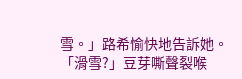雪。」路希愉快地告訴她。
「滑雪?」豆芽嘶聲裂喉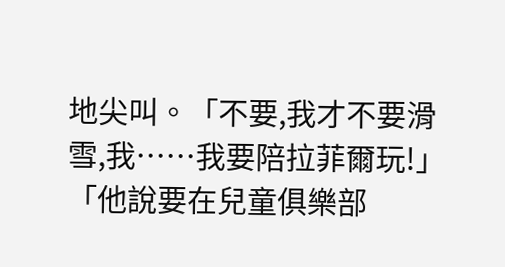地尖叫。「不要,我才不要滑雪,我……我要陪拉菲爾玩!」
「他說要在兒童俱樂部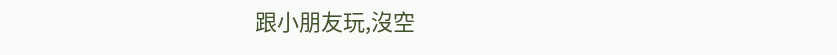跟小朋友玩,沒空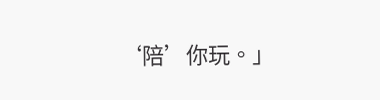‘陪’你玩。」